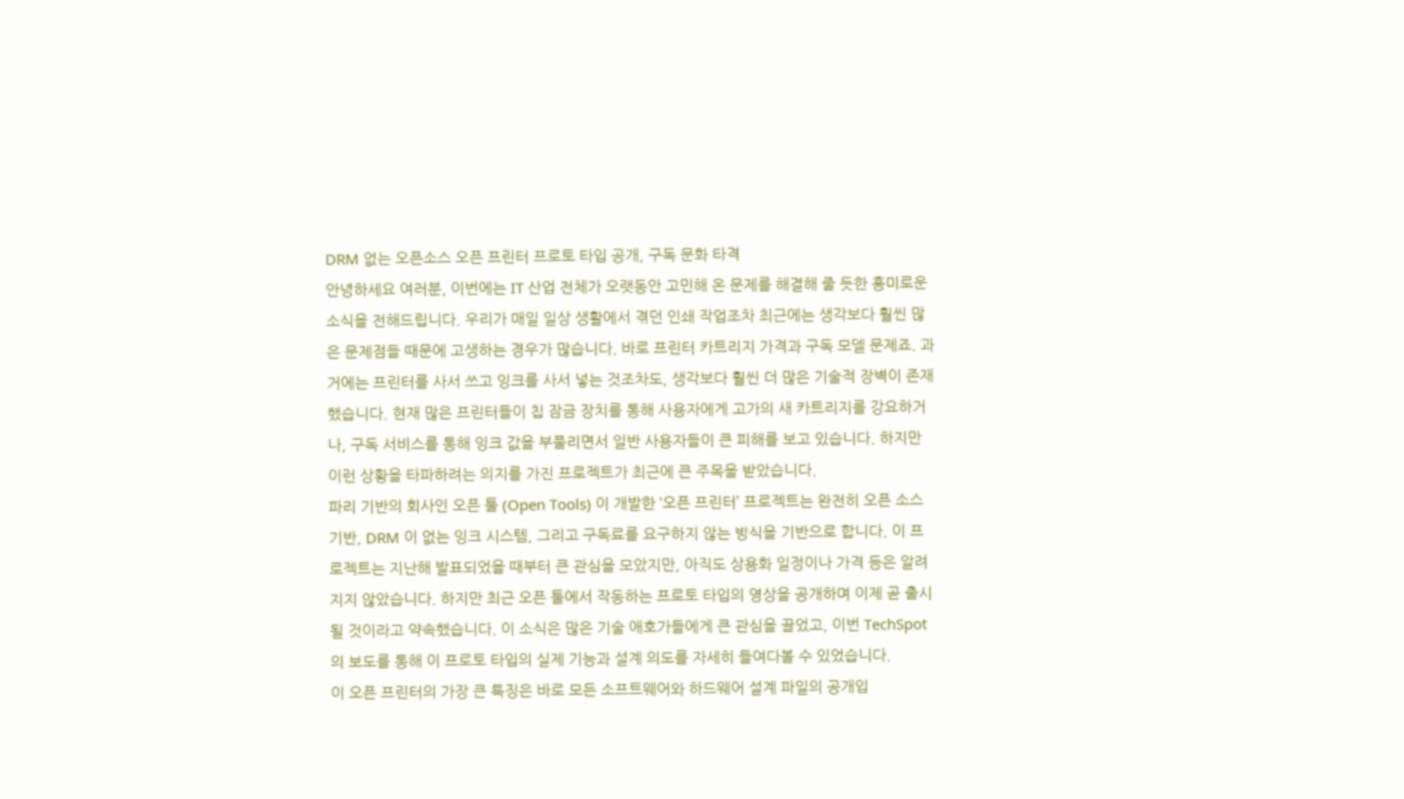DRM 없는 오픈소스 오픈 프린터 프로토 타입 공개, 구독 문화 타격
안녕하세요 여러분, 이번에는 IT 산업 전체가 오랫동안 고민해 온 문제를 해결해 줄 듯한 흥미로운 소식을 전해드립니다. 우리가 매일 일상 생활에서 겪던 인쇄 작업조차 최근에는 생각보다 훨씬 많은 문제점들 때문에 고생하는 경우가 많습니다. 바로 프린터 카트리지 가격과 구독 모델 문제죠. 과거에는 프린터를 사서 쓰고 잉크를 사서 넣는 것조차도, 생각보다 훨씬 더 많은 기술적 장벽이 존재했습니다. 현재 많은 프린터들이 칩 잠금 장치를 통해 사용자에게 고가의 새 카트리지를 강요하거나, 구독 서비스를 통해 잉크 값을 부풀리면서 일반 사용자들이 큰 피해를 보고 있습니다. 하지만 이런 상황을 타파하려는 의지를 가진 프로젝트가 최근에 큰 주목을 받았습니다.
파리 기반의 회사인 오픈 툴 (Open Tools) 이 개발한 ‘오픈 프린터’ 프로젝트는 완전히 오픈 소스 기반, DRM 이 없는 잉크 시스템, 그리고 구독료를 요구하지 않는 방식을 기반으로 합니다. 이 프로젝트는 지난해 발표되었을 때부터 큰 관심을 모았지만, 아직도 상용화 일정이나 가격 등은 알려지지 않았습니다. 하지만 최근 오픈 툴에서 작동하는 프로토 타입의 영상을 공개하며 이제 곧 출시될 것이라고 약속했습니다. 이 소식은 많은 기술 애호가들에게 큰 관심을 끌었고, 이번 TechSpot 의 보도를 통해 이 프로토 타입의 실제 기능과 설계 의도를 자세히 들여다볼 수 있었습니다.
이 오픈 프린터의 가장 큰 특징은 바로 모든 소프트웨어와 하드웨어 설계 파일의 공개입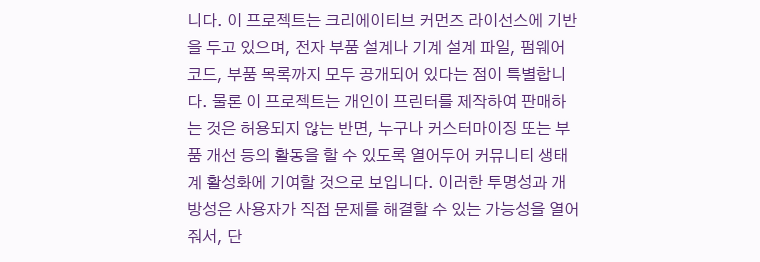니다. 이 프로젝트는 크리에이티브 커먼즈 라이선스에 기반을 두고 있으며, 전자 부품 설계나 기계 설계 파일, 펌웨어 코드, 부품 목록까지 모두 공개되어 있다는 점이 특별합니다. 물론 이 프로젝트는 개인이 프린터를 제작하여 판매하는 것은 허용되지 않는 반면, 누구나 커스터마이징 또는 부품 개선 등의 활동을 할 수 있도록 열어두어 커뮤니티 생태계 활성화에 기여할 것으로 보입니다. 이러한 투명성과 개방성은 사용자가 직접 문제를 해결할 수 있는 가능성을 열어줘서, 단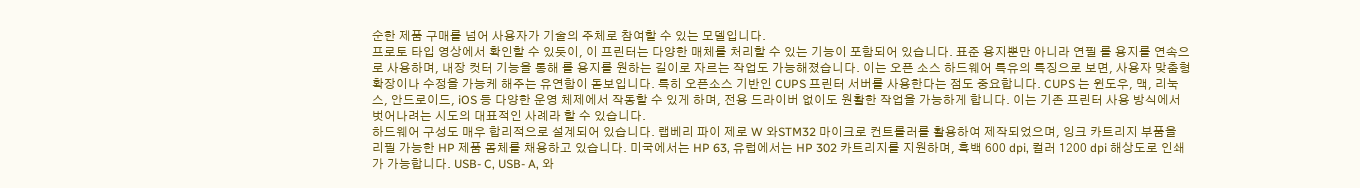순한 제품 구매를 넘어 사용자가 기술의 주체로 참여할 수 있는 모델입니다.
프로토 타입 영상에서 확인할 수 있듯이, 이 프린터는 다양한 매체를 처리할 수 있는 기능이 포함되어 있습니다. 표준 용지뿐만 아니라 연필 롤 용지를 연속으로 사용하며, 내장 컷터 기능을 통해 롤 용지를 원하는 길이로 자르는 작업도 가능해졌습니다. 이는 오픈 소스 하드웨어 특유의 특징으로 보면, 사용자 맞춤형 확장이나 수정을 가능케 해주는 유연함이 돋보입니다. 특히 오픈소스 기반인 CUPS 프린터 서버를 사용한다는 점도 중요합니다. CUPS 는 윈도우, 맥, 리눅스, 안드로이드, iOS 등 다양한 운영 체제에서 작동할 수 있게 하며, 전용 드라이버 없이도 원활한 작업을 가능하게 합니다. 이는 기존 프린터 사용 방식에서 벗어나려는 시도의 대표적인 사례라 할 수 있습니다.
하드웨어 구성도 매우 합리적으로 설계되어 있습니다. 랩베리 파이 제로 W 와STM32 마이크로 컨트롤러를 활용하여 제작되었으며, 잉크 카트리지 부품을 리필 가능한 HP 제품 몸체를 채용하고 있습니다. 미국에서는 HP 63, 유럽에서는 HP 302 카트리지를 지원하며, 흑백 600 dpi, 컬러 1200 dpi 해상도로 인쇄가 가능합니다. USB- C, USB- A, 와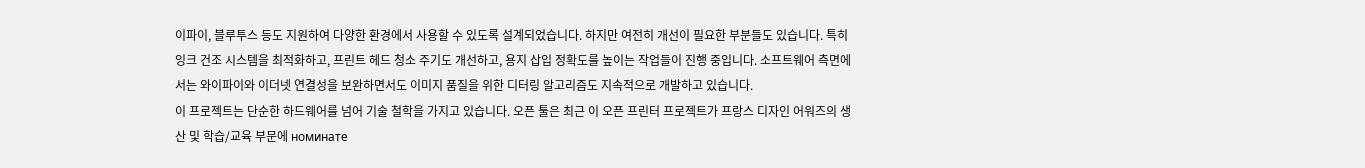이파이, 블루투스 등도 지원하여 다양한 환경에서 사용할 수 있도록 설계되었습니다. 하지만 여전히 개선이 필요한 부분들도 있습니다. 특히 잉크 건조 시스템을 최적화하고, 프린트 헤드 청소 주기도 개선하고, 용지 삽입 정확도를 높이는 작업들이 진행 중입니다. 소프트웨어 측면에서는 와이파이와 이더넷 연결성을 보완하면서도 이미지 품질을 위한 디터링 알고리즘도 지속적으로 개발하고 있습니다.
이 프로젝트는 단순한 하드웨어를 넘어 기술 철학을 가지고 있습니다. 오픈 툴은 최근 이 오픈 프린터 프로젝트가 프랑스 디자인 어워즈의 생산 및 학습/교육 부문에 номинате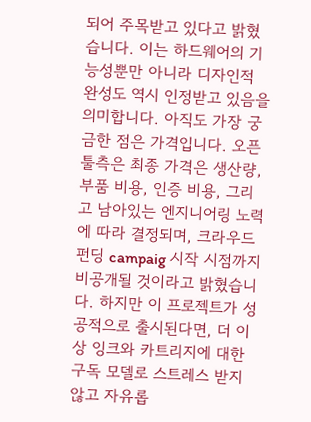되어 주목받고 있다고 밝혔습니다. 이는 하드웨어의 기능성뿐만 아니라 디자인적 완성도 역시 인정받고 있음을 의미합니다. 아직도 가장 궁금한 점은 가격입니다. 오픈 툴측은 최종 가격은 생산량, 부품 비용, 인증 비용, 그리고 남아있는 엔지니어링 노력에 따라 결정되며, 크라우드 펀딩 campaig 시작 시점까지 비공개될 것이라고 밝혔습니다. 하지만 이 프로젝트가 성공적으로 출시된다면, 더 이상 잉크와 카트리지에 대한 구독 모델로 스트레스 받지 않고 자유롭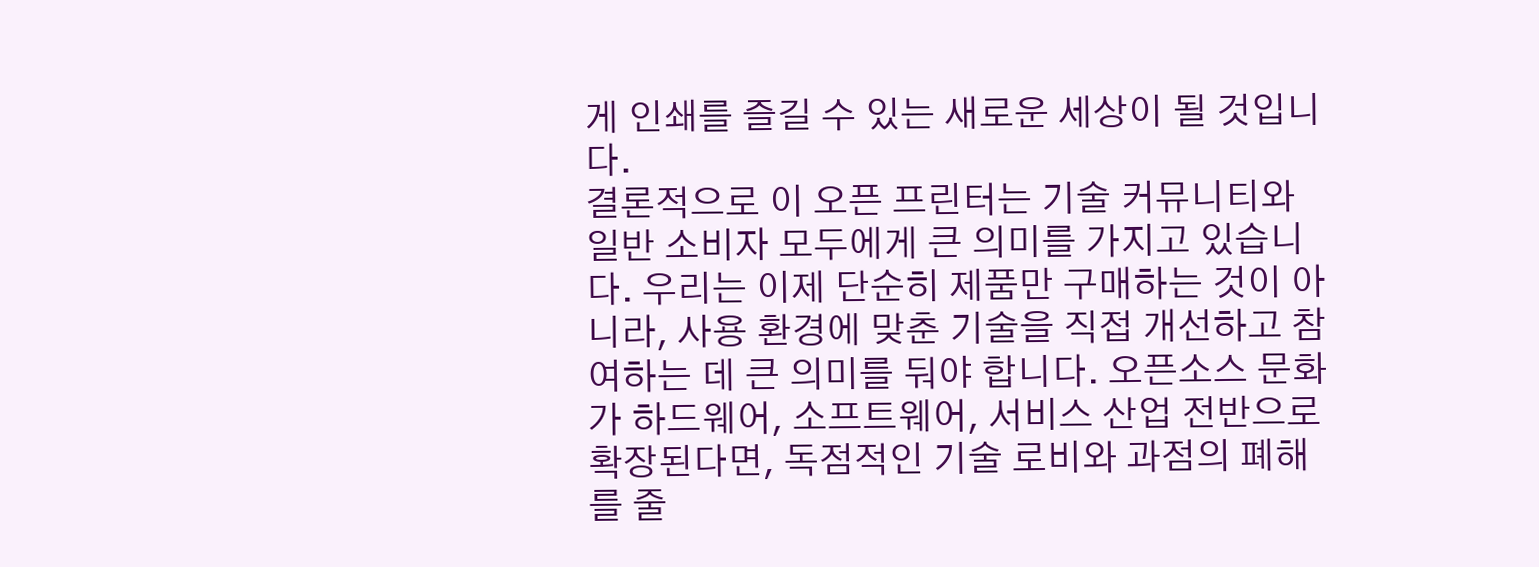게 인쇄를 즐길 수 있는 새로운 세상이 될 것입니다.
결론적으로 이 오픈 프린터는 기술 커뮤니티와 일반 소비자 모두에게 큰 의미를 가지고 있습니다. 우리는 이제 단순히 제품만 구매하는 것이 아니라, 사용 환경에 맞춘 기술을 직접 개선하고 참여하는 데 큰 의미를 둬야 합니다. 오픈소스 문화가 하드웨어, 소프트웨어, 서비스 산업 전반으로 확장된다면, 독점적인 기술 로비와 과점의 폐해를 줄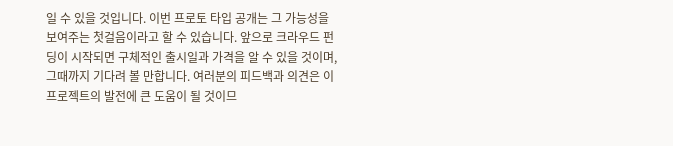일 수 있을 것입니다. 이번 프로토 타입 공개는 그 가능성을 보여주는 첫걸음이라고 할 수 있습니다. 앞으로 크라우드 펀딩이 시작되면 구체적인 출시일과 가격을 알 수 있을 것이며, 그때까지 기다려 볼 만합니다. 여러분의 피드백과 의견은 이 프로젝트의 발전에 큰 도움이 될 것이므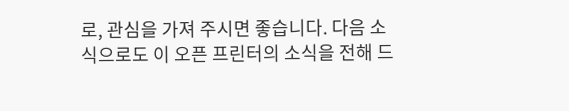로, 관심을 가져 주시면 좋습니다. 다음 소식으로도 이 오픈 프린터의 소식을 전해 드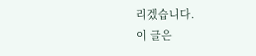리겠습니다.
이 글은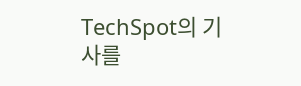TechSpot의 기사를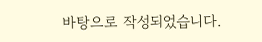바탕으로 작성되었습니다.